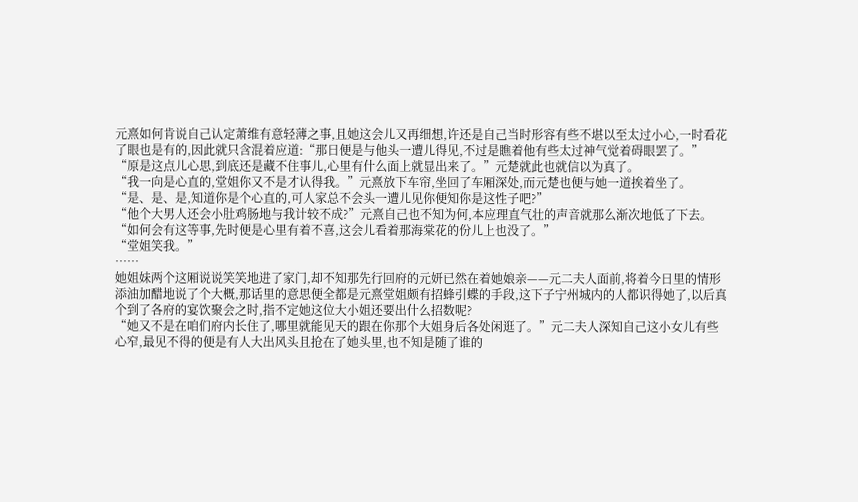元熹如何肯说自己认定萧维有意轻薄之事,且她这会儿又再细想,许还是自己当时形容有些不堪以至太过小心,一时看花了眼也是有的,因此就只含混着应道:“那日便是与他头一遭儿得见,不过是瞧着他有些太过神气觉着碍眼罢了。”
“原是这点儿心思,到底还是藏不住事儿,心里有什么面上就显出来了。”元楚就此也就信以为真了。
“我一向是心直的,堂姐你又不是才认得我。”元熹放下车帘,坐回了车厢深处,而元楚也便与她一道挨着坐了。
“是、是、是,知道你是个心直的,可人家总不会头一遭儿见你便知你是这性子吧?”
“他个大男人还会小肚鸡肠地与我计较不成?”元熹自己也不知为何,本应理直气壮的声音就那么渐次地低了下去。
“如何会有这等事,先时便是心里有着不喜,这会儿看着那海棠花的份儿上也没了。”
“堂姐笑我。”
……
她姐妹两个这厢说说笑笑地进了家门,却不知那先行回府的元妍已然在着她娘亲——元二夫人面前,将着今日里的情形添油加醋地说了个大概,那话里的意思便全都是元熹堂姐颇有招蜂引蝶的手段,这下子宁州城内的人都识得她了,以后真个到了各府的宴饮聚会之时,指不定她这位大小姐还要出什么招数呢?
“她又不是在咱们府内长住了,哪里就能见天的跟在你那个大姐身后各处闲逛了。”元二夫人深知自己这小女儿有些心窄,最见不得的便是有人大出风头且抢在了她头里,也不知是随了谁的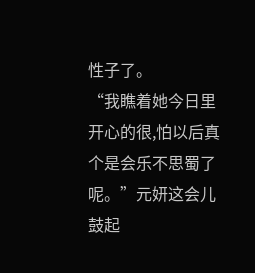性子了。
“我瞧着她今日里开心的很,怕以后真个是会乐不思蜀了呢。”元妍这会儿鼓起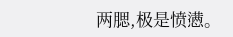两腮,极是愤懑。